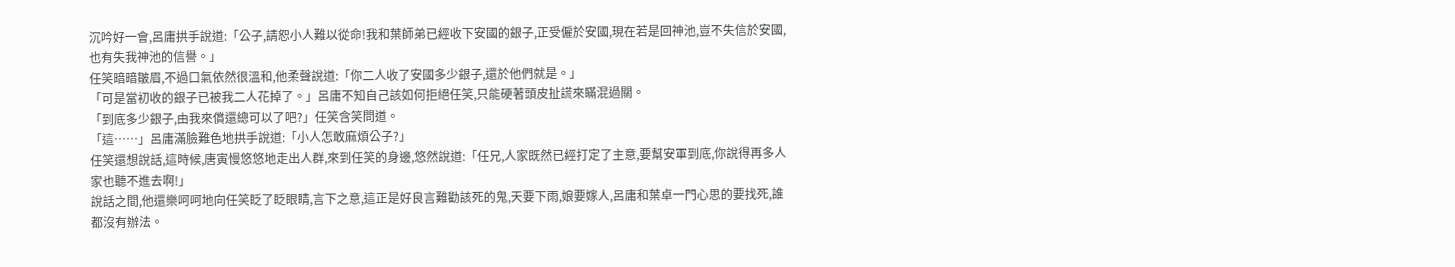沉吟好一會,呂庸拱手說道:「公子,請恕小人難以從命!我和葉師弟已經收下安國的銀子,正受僱於安國,現在若是回神池,豈不失信於安國,也有失我神池的信譽。」
任笑暗暗皺眉,不過口氣依然很溫和,他柔聲說道:「你二人收了安國多少銀子,還於他們就是。」
「可是當初收的銀子已被我二人花掉了。」呂庸不知自己該如何拒絕任笑,只能硬著頭皮扯謊來瞞混過關。
「到底多少銀子,由我來償還總可以了吧?」任笑含笑問道。
「這……」呂庸滿臉難色地拱手說道:「小人怎敢麻煩公子?」
任笑還想說話,這時候,唐寅慢悠悠地走出人群,來到任笑的身邊,悠然說道:「任兄,人家既然已經打定了主意,要幫安軍到底,你說得再多人家也聽不進去啊!」
說話之間,他還樂呵呵地向任笑眨了眨眼睛,言下之意,這正是好良言難勸該死的鬼,天要下雨,娘要嫁人,呂庸和葉卓一門心思的要找死,誰都沒有辦法。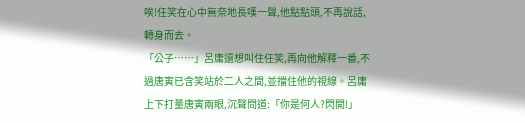唉!任笑在心中無奈地長嘆一聲,他點點頭,不再說話,轉身而去。
「公子……」呂庸還想叫住任笑,再向他解釋一番,不過唐寅已含笑站於二人之間,並擋住他的視線。呂庸上下打量唐寅兩眼,沉聲問道:「你是何人?閃開!」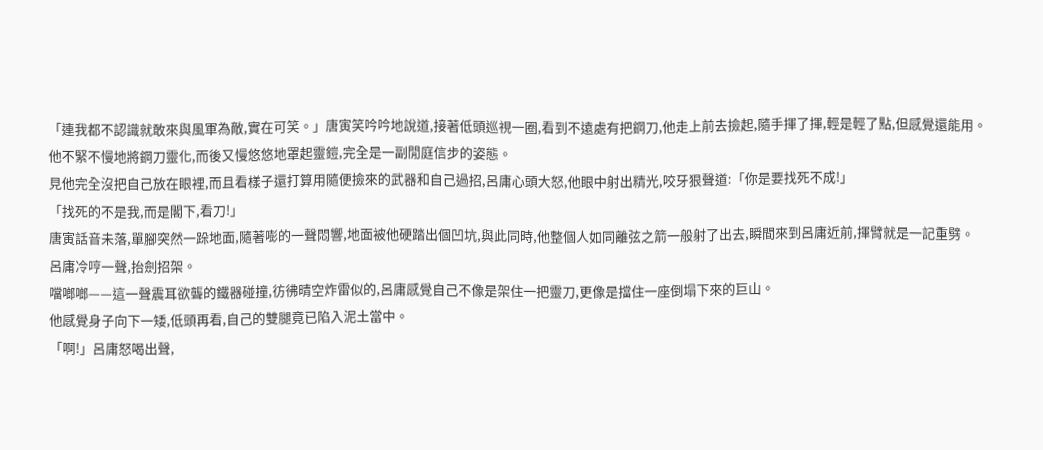「連我都不認識就敢來與風軍為敵,實在可笑。」唐寅笑吟吟地說道,接著低頭巡視一圈,看到不遠處有把鋼刀,他走上前去撿起,隨手揮了揮,輕是輕了點,但感覺還能用。
他不緊不慢地將鋼刀靈化,而後又慢悠悠地罩起靈鎧,完全是一副閒庭信步的姿態。
見他完全沒把自己放在眼裡,而且看樣子還打算用隨便撿來的武器和自己過招,呂庸心頭大怒,他眼中射出精光,咬牙狠聲道:「你是要找死不成!」
「找死的不是我,而是閣下,看刀!」
唐寅話音未落,單腳突然一跺地面,隨著嘭的一聲悶響,地面被他硬踏出個凹坑,與此同時,他整個人如同離弦之箭一般射了出去,瞬間來到呂庸近前,揮臂就是一記重劈。
呂庸冷哼一聲,抬劍招架。
噹啷啷——這一聲震耳欲聾的鐵器碰撞,彷彿晴空炸雷似的,呂庸感覺自己不像是架住一把靈刀,更像是擋住一座倒塌下來的巨山。
他感覺身子向下一矮,低頭再看,自己的雙腿竟已陷入泥土當中。
「啊!」呂庸怒喝出聲,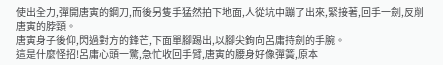使出全力,彈開唐寅的鋼刀,而後另隻手猛然拍下地面,人從坑中蹦了出來,緊接著,回手一劍,反削唐寅的脖頸。
唐寅身子後仰,閃過對方的鋒芒,下面單腳踢出,以腳尖鉤向呂庸持劍的手腕。
這是什麼怪招!呂庸心頭一驚,急忙收回手臂,唐寅的腰身好像彈簧,原本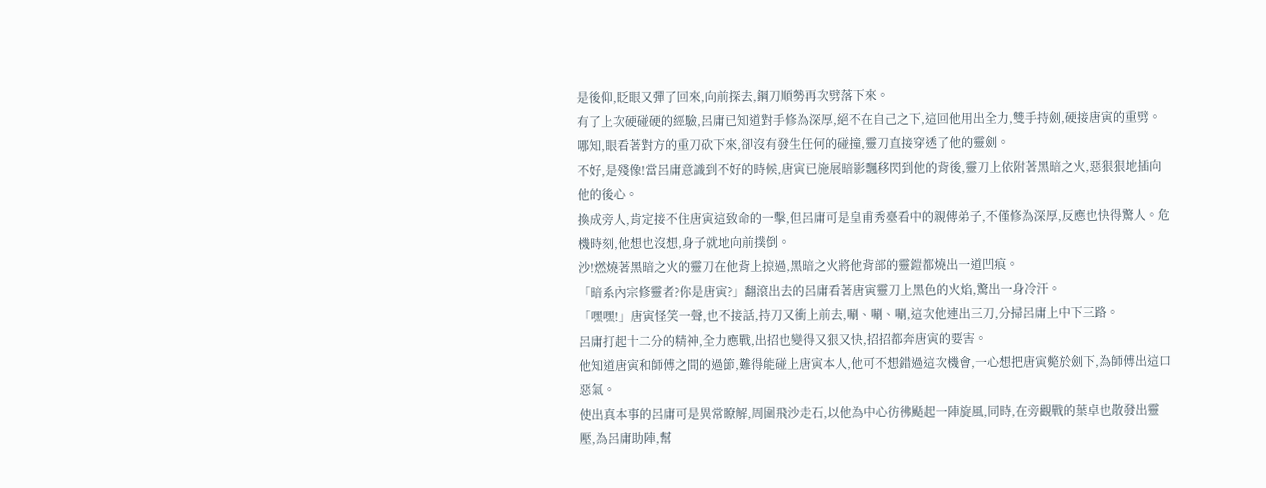是後仰,眨眼又彈了回來,向前探去,鋼刀順勢再次劈落下來。
有了上次硬碰硬的經驗,呂庸已知道對手修為深厚,絕不在自己之下,這回他用出全力,雙手持劍,硬接唐寅的重劈。
哪知,眼看著對方的重刀砍下來,卻沒有發生任何的碰撞,靈刀直接穿透了他的靈劍。
不好,是殘像!當呂庸意識到不好的時候,唐寅已施展暗影飄移閃到他的背後,靈刀上依附著黑暗之火,惡狠狠地插向他的後心。
換成旁人,肯定接不住唐寅這致命的一擊,但呂庸可是皇甫秀臺看中的親傳弟子,不僅修為深厚,反應也快得驚人。危機時刻,他想也沒想,身子就地向前撲倒。
沙!燃燒著黑暗之火的靈刀在他背上掠過,黑暗之火將他背部的靈鎧都燒出一道凹痕。
「暗系內宗修靈者?你是唐寅?」翻滾出去的呂庸看著唐寅靈刀上黑色的火焰,驚出一身冷汗。
「嘿嘿!」唐寅怪笑一聲,也不接話,持刀又衝上前去,唰、唰、唰,這次他連出三刀,分掃呂庸上中下三路。
呂庸打起十二分的精神,全力應戰,出招也變得又狠又快,招招都奔唐寅的要害。
他知道唐寅和師傅之間的過節,難得能碰上唐寅本人,他可不想錯過這次機會,一心想把唐寅斃於劍下,為師傅出這口惡氣。
使出真本事的呂庸可是異常瞭解,周圍飛沙走石,以他為中心彷彿颳起一陣旋風,同時,在旁觀戰的葉卓也散發出靈壓,為呂庸助陣,幫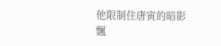他限制住唐寅的暗影飄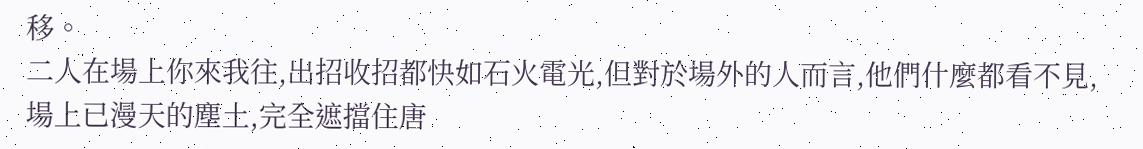移。
二人在場上你來我往,出招收招都快如石火電光,但對於場外的人而言,他們什麼都看不見,場上已漫天的塵土,完全遮擋住唐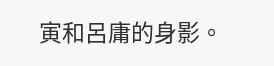寅和呂庸的身影。